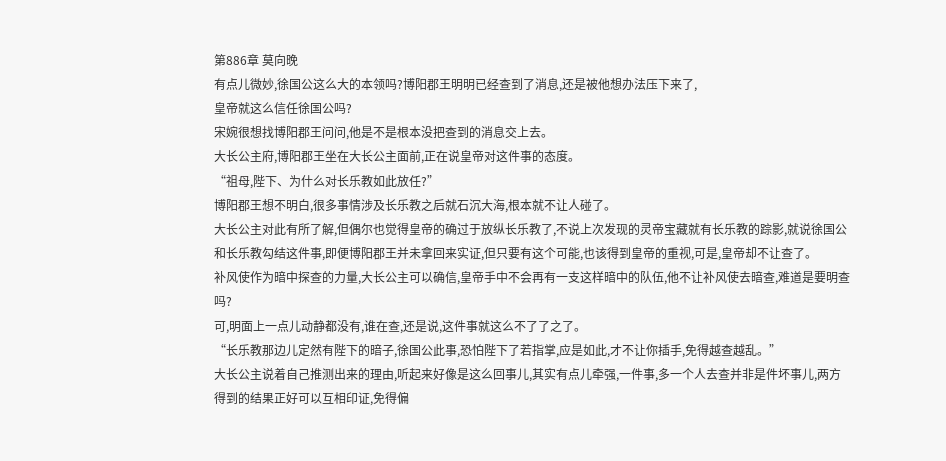第886章 莫向晚
有点儿微妙,徐国公这么大的本领吗?博阳郡王明明已经查到了消息,还是被他想办法压下来了,
皇帝就这么信任徐国公吗?
宋婉很想找博阳郡王问问,他是不是根本没把查到的消息交上去。
大长公主府,博阳郡王坐在大长公主面前,正在说皇帝对这件事的态度。
“祖母,陛下、为什么对长乐教如此放任?”
博阳郡王想不明白,很多事情涉及长乐教之后就石沉大海,根本就不让人碰了。
大长公主对此有所了解,但偶尔也觉得皇帝的确过于放纵长乐教了,不说上次发现的灵帝宝藏就有长乐教的踪影,就说徐国公和长乐教勾结这件事,即便博阳郡王并未拿回来实证,但只要有这个可能,也该得到皇帝的重视,可是,皇帝却不让查了。
补风使作为暗中探查的力量,大长公主可以确信,皇帝手中不会再有一支这样暗中的队伍,他不让补风使去暗查,难道是要明查吗?
可,明面上一点儿动静都没有,谁在查,还是说,这件事就这么不了了之了。
“长乐教那边儿定然有陛下的暗子,徐国公此事,恐怕陛下了若指掌,应是如此,才不让你插手,免得越查越乱。”
大长公主说着自己推测出来的理由,听起来好像是这么回事儿,其实有点儿牵强,一件事,多一个人去查并非是件坏事儿,两方得到的结果正好可以互相印证,免得偏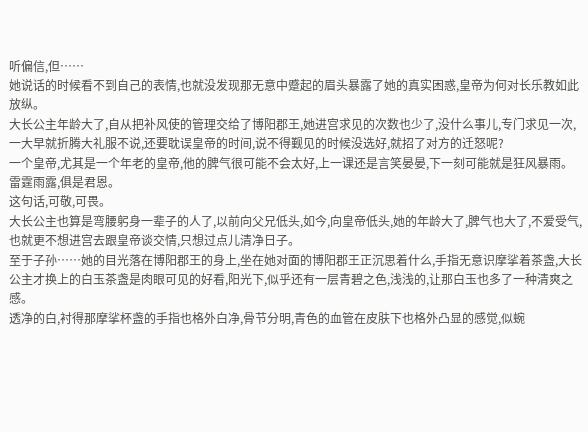听偏信,但……
她说话的时候看不到自己的表情,也就没发现那无意中蹙起的眉头暴露了她的真实困惑,皇帝为何对长乐教如此放纵。
大长公主年龄大了,自从把补风使的管理交给了博阳郡王,她进宫求见的次数也少了,没什么事儿,专门求见一次,一大早就折腾大礼服不说,还要耽误皇帝的时间,说不得觐见的时候没选好,就招了对方的迁怒呢?
一个皇帝,尤其是一个年老的皇帝,他的脾气很可能不会太好,上一课还是言笑晏晏,下一刻可能就是狂风暴雨。
雷霆雨露,俱是君恩。
这句话,可敬,可畏。
大长公主也算是弯腰躬身一辈子的人了,以前向父兄低头,如今,向皇帝低头,她的年龄大了,脾气也大了,不爱受气,也就更不想进宫去跟皇帝谈交情,只想过点儿清净日子。
至于子孙……她的目光落在博阳郡王的身上,坐在她对面的博阳郡王正沉思着什么,手指无意识摩挲着茶盏,大长公主才换上的白玉茶盏是肉眼可见的好看,阳光下,似乎还有一层青碧之色,浅浅的,让那白玉也多了一种清爽之感。
透净的白,衬得那摩挲杯盏的手指也格外白净,骨节分明,青色的血管在皮肤下也格外凸显的感觉,似蜿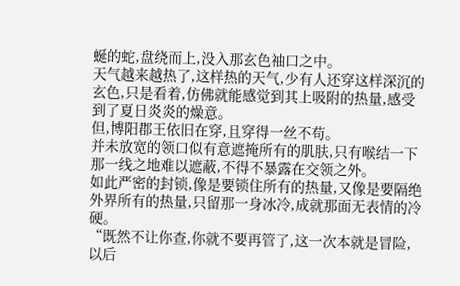蜒的蛇,盘绕而上,没入那玄色袖口之中。
天气越来越热了,这样热的天气,少有人还穿这样深沉的玄色,只是看着,仿佛就能感觉到其上吸附的热量,感受到了夏日炎炎的燥意。
但,博阳郡王依旧在穿,且穿得一丝不苟。
并未放宽的领口似有意遮掩所有的肌肤,只有喉结一下那一线之地难以遮蔽,不得不暴露在交领之外。
如此严密的封锁,像是要锁住所有的热量,又像是要隔绝外界所有的热量,只留那一身冰冷,成就那面无表情的冷硬。
“既然不让你查,你就不要再管了,这一次本就是冒险,以后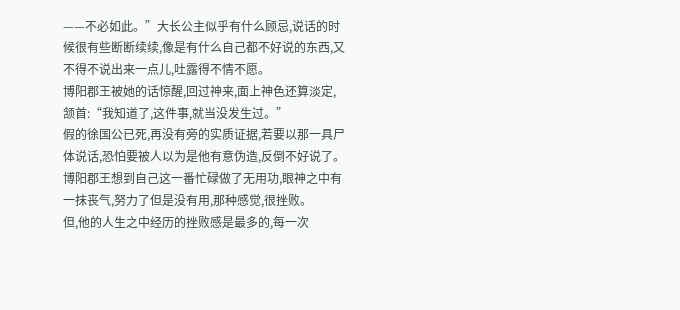——不必如此。”大长公主似乎有什么顾忌,说话的时候很有些断断续续,像是有什么自己都不好说的东西,又不得不说出来一点儿,吐露得不情不愿。
博阳郡王被她的话惊醒,回过神来,面上神色还算淡定,颔首:“我知道了,这件事,就当没发生过。”
假的徐国公已死,再没有旁的实质证据,若要以那一具尸体说话,恐怕要被人以为是他有意伪造,反倒不好说了。
博阳郡王想到自己这一番忙碌做了无用功,眼神之中有一抹丧气,努力了但是没有用,那种感觉,很挫败。
但,他的人生之中经历的挫败感是最多的,每一次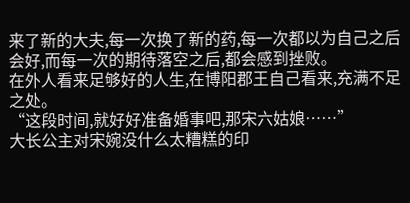来了新的大夫,每一次换了新的药,每一次都以为自己之后会好,而每一次的期待落空之后,都会感到挫败。
在外人看来足够好的人生,在博阳郡王自己看来,充满不足之处。
“这段时间,就好好准备婚事吧,那宋六姑娘……”
大长公主对宋婉没什么太糟糕的印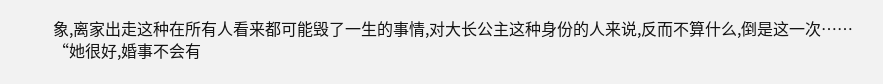象,离家出走这种在所有人看来都可能毁了一生的事情,对大长公主这种身份的人来说,反而不算什么,倒是这一次……
“她很好,婚事不会有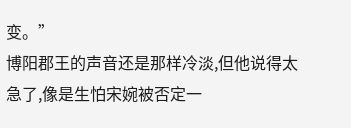变。”
博阳郡王的声音还是那样冷淡,但他说得太急了,像是生怕宋婉被否定一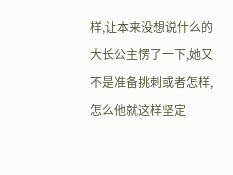样,让本来没想说什么的大长公主愣了一下,她又不是准备挑刺或者怎样,怎么他就这样坚定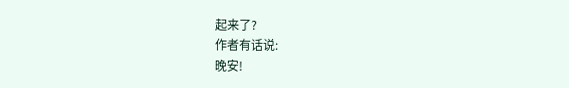起来了?
作者有话说:
晚安!